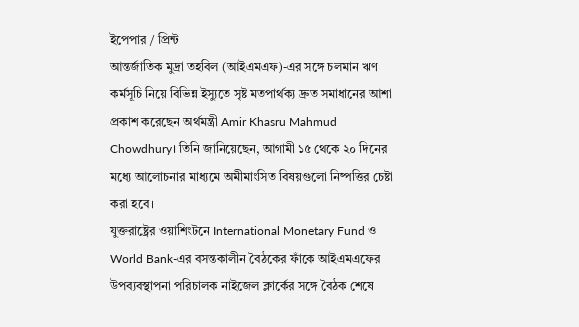ইপেপার / প্রিন্ট
আন্তর্জাতিক মুদ্রা তহবিল (আইএমএফ)-এর সঙ্গে চলমান ঋণ কর্মসূচি নিয়ে বিভিন্ন ইস্যুতে সৃষ্ট মতপার্থক্য দ্রুত সমাধানের আশা প্রকাশ করেছেন অর্থমন্ত্রী Amir Khasru Mahmud Chowdhury। তিনি জানিয়েছেন, আগামী ১৫ থেকে ২০ দিনের মধ্যে আলোচনার মাধ্যমে অমীমাংসিত বিষয়গুলো নিষ্পত্তির চেষ্টা করা হবে।
যুক্তরাষ্ট্রের ওয়াশিংটনে International Monetary Fund ও World Bank-এর বসন্তকালীন বৈঠকের ফাঁকে আইএমএফের উপব্যবস্থাপনা পরিচালক নাইজেল ক্লার্কের সঙ্গে বৈঠক শেষে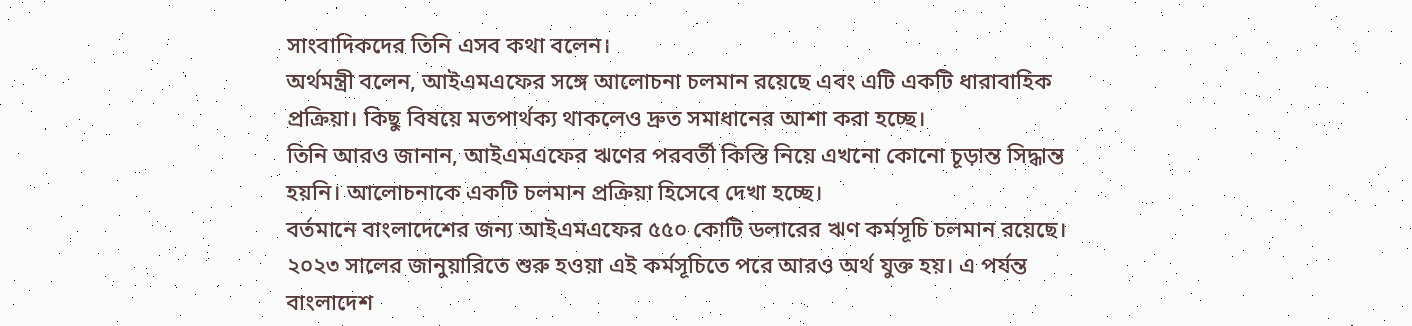সাংবাদিকদের তিনি এসব কথা বলেন।
অর্থমন্ত্রী বলেন, আইএমএফের সঙ্গে আলোচনা চলমান রয়েছে এবং এটি একটি ধারাবাহিক প্রক্রিয়া। কিছু বিষয়ে মতপার্থক্য থাকলেও দ্রুত সমাধানের আশা করা হচ্ছে।
তিনি আরও জানান, আইএমএফের ঋণের পরবর্তী কিস্তি নিয়ে এখনো কোনো চূড়ান্ত সিদ্ধান্ত হয়নি। আলোচনাকে একটি চলমান প্রক্রিয়া হিসেবে দেখা হচ্ছে।
বর্তমানে বাংলাদেশের জন্য আইএমএফের ৫৫০ কোটি ডলারের ঋণ কর্মসূচি চলমান রয়েছে। ২০২৩ সালের জানুয়ারিতে শুরু হওয়া এই কর্মসূচিতে পরে আরও অর্থ যুক্ত হয়। এ পর্যন্ত বাংলাদেশ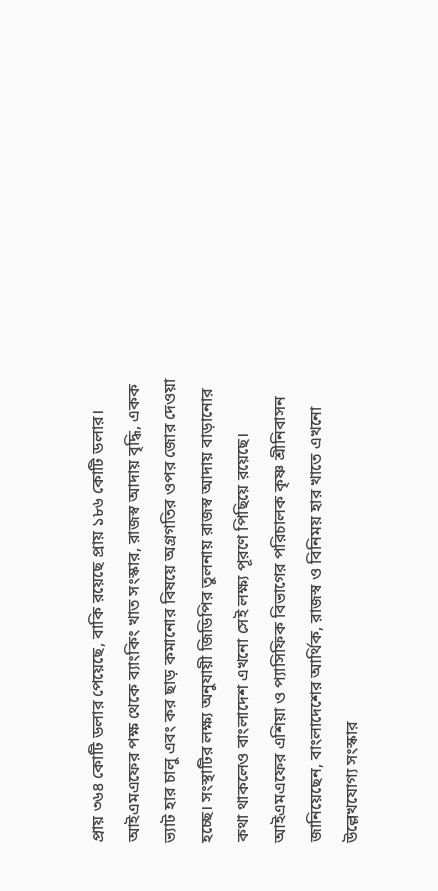প্রায় ৩৬৪ কোটি ডলার পেয়েছে, বাকি রয়েছে প্রায় ১৮৬ কোটি ডলার।
আইএমএফের পক্ষ থেকে ব্যাংকিং খাত সংস্কার, রাজস্ব আদায় বৃদ্ধি, একক ভ্যাট হার চালু এবং কর ছাড় কমানোর বিষয়ে অগ্রগতির ওপর জোর দেওয়া হচ্ছে। সংস্থাটির লক্ষ্য অনুযায়ী জিডিপির তুলনায় রাজস্ব আদায় বাড়ানোর কথা থাকলেও বাংলাদেশ এখনো সেই লক্ষ্য পূরণে পিছিয়ে রয়েছে।
আইএমএফের এশিয়া ও প্যাসিফিক বিভাগের পরিচালক কৃষ্ণ শ্রীনিবাসন জানিয়েছেন, বাংলাদেশের আর্থিক, রাজস্ব ও বিনিময় হার খাতে এখনো উল্লেখযোগ্য সংস্কার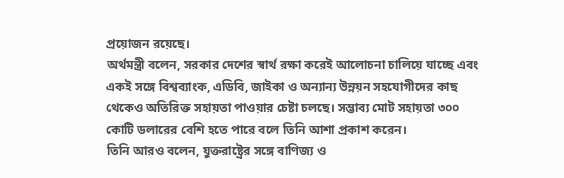প্রয়োজন রয়েছে।
অর্থমন্ত্রী বলেন, সরকার দেশের স্বার্থ রক্ষা করেই আলোচনা চালিয়ে যাচ্ছে এবং একই সঙ্গে বিশ্বব্যাংক, এডিবি, জাইকা ও অন্যান্য উন্নয়ন সহযোগীদের কাছ থেকেও অতিরিক্ত সহায়তা পাওয়ার চেষ্টা চলছে। সম্ভাব্য মোট সহায়তা ৩০০ কোটি ডলারের বেশি হতে পারে বলে তিনি আশা প্রকাশ করেন।
তিনি আরও বলেন, যুক্তরাষ্ট্রের সঙ্গে বাণিজ্য ও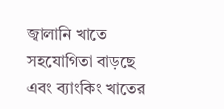জ্বালানি খাতে সহযোগিতা বাড়ছে এবং ব্যাংকিং খাতের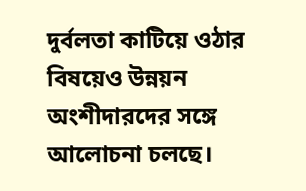দুর্বলতা কাটিয়ে ওঠার বিষয়েও উন্নয়ন অংশীদারদের সঙ্গে আলোচনা চলছে।